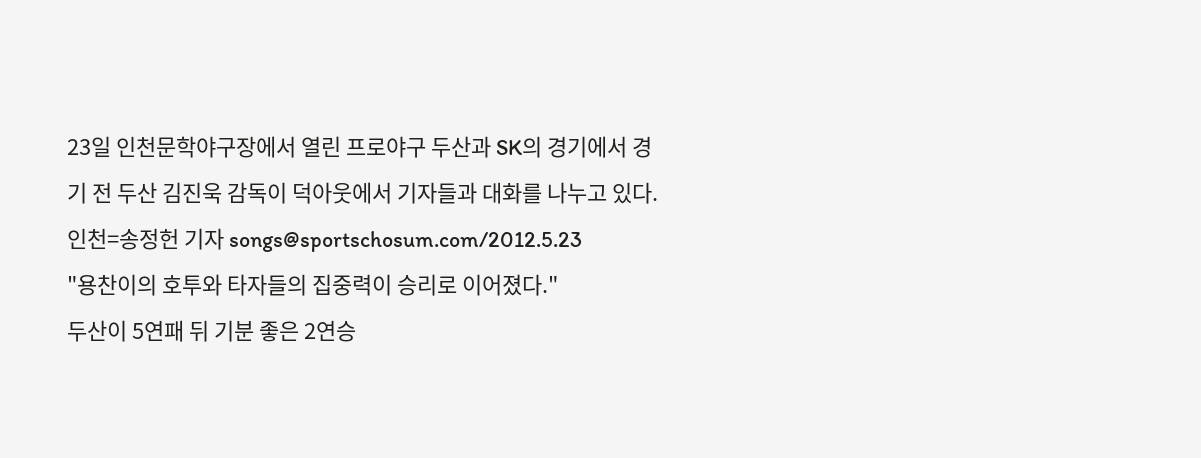23일 인천문학야구장에서 열린 프로야구 두산과 SK의 경기에서 경기 전 두산 김진욱 감독이 덕아웃에서 기자들과 대화를 나누고 있다. 인천=송정헌 기자 songs@sportschosum.com/2012.5.23
"용찬이의 호투와 타자들의 집중력이 승리로 이어졌다."
두산이 5연패 뒤 기분 좋은 2연승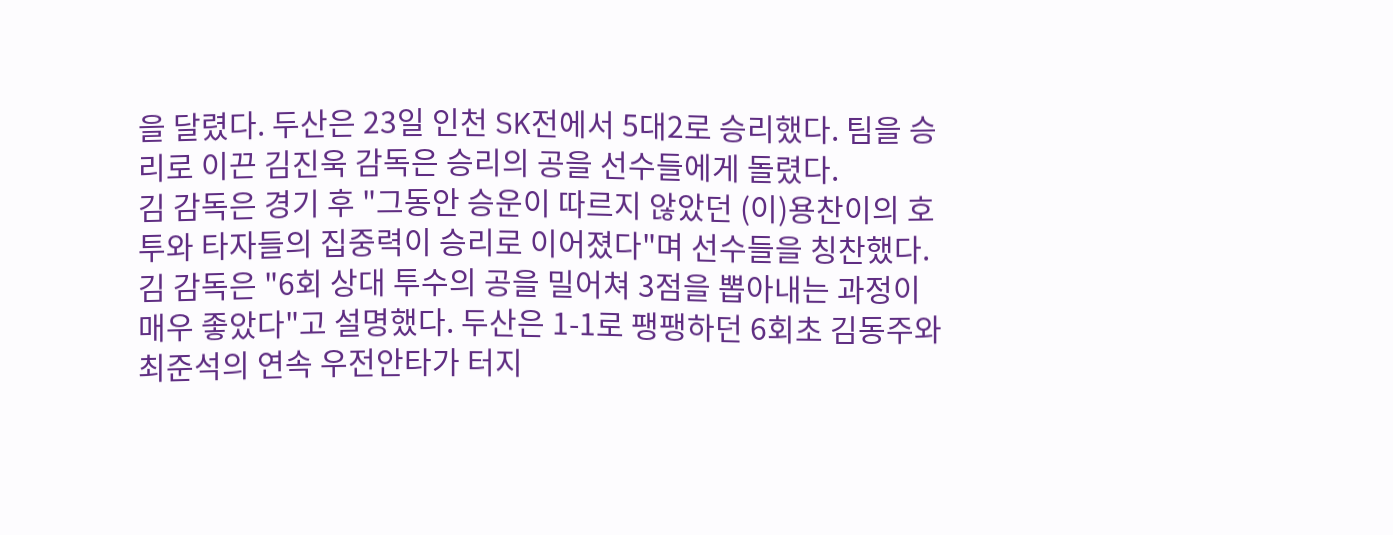을 달렸다. 두산은 23일 인천 SK전에서 5대2로 승리했다. 팀을 승리로 이끈 김진욱 감독은 승리의 공을 선수들에게 돌렸다.
김 감독은 경기 후 "그동안 승운이 따르지 않았던 (이)용찬이의 호투와 타자들의 집중력이 승리로 이어졌다"며 선수들을 칭찬했다. 김 감독은 "6회 상대 투수의 공을 밀어쳐 3점을 뽑아내는 과정이 매우 좋았다"고 설명했다. 두산은 1-1로 팽팽하던 6회초 김동주와 최준석의 연속 우전안타가 터지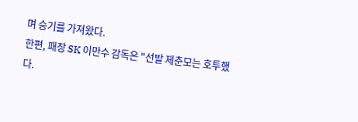며 승기를 가져왔다.
한편, 패장 SK 이만수 감독은 "선발 제춘모는 호투했다.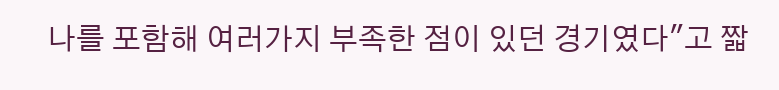나를 포함해 여러가지 부족한 점이 있던 경기였다"고 짧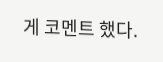게 코멘트 했다.